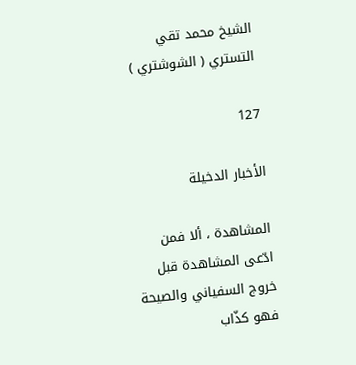الشيخ محمد تقي التستري ( الشوشتري )

127

الأخبار الدخيلة

المشاهدة ، ألا فمن ادّعى المشاهدة قبل خروج السفياني والصيحة فهو كذّاب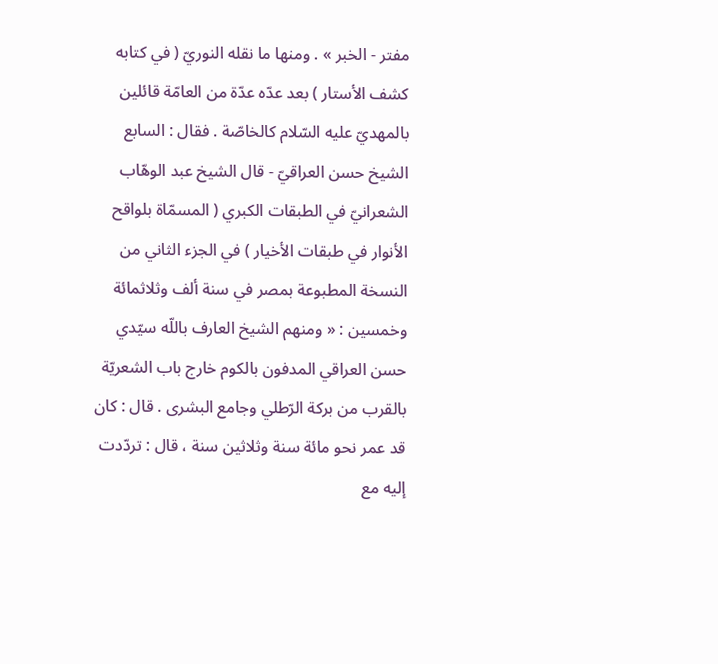مفتر - الخبر » . ومنها ما نقله النوريّ ( في كتابه كشف الأستار ) بعد عدّه عدّة من العامّة قائلين بالمهديّ عليه السّلام كالخاصّة . فقال : السابع الشيخ حسن العراقيّ - قال الشيخ عبد الوهّاب الشعرانيّ في الطبقات الكبري ( المسمّاة بلواقح الأنوار في طبقات الأخيار ) في الجزء الثاني من النسخة المطبوعة بمصر في سنة ألف وثلاثمائة وخمسين : « ومنهم الشيخ العارف باللّه سيّدي حسن العراقي المدفون بالكوم خارج باب الشعريّة بالقرب من بركة الرّطلي وجامع البشرى . قال : كان قد عمر نحو مائة سنة وثلاثين سنة ، قال : تردّدت إليه مع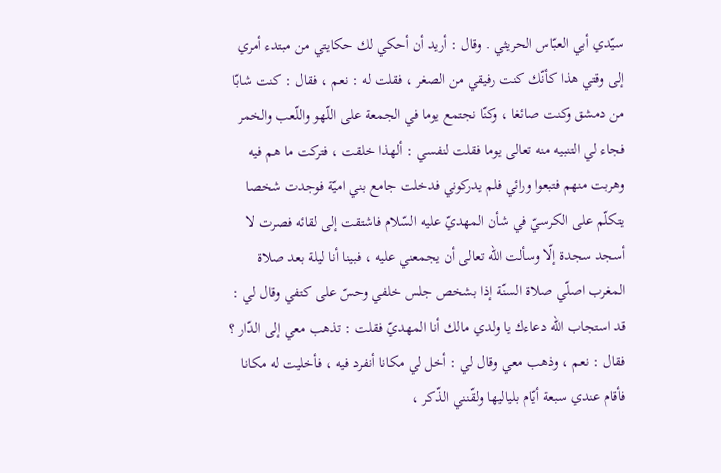سيّدي أبي العبّاس الحريثي . وقال : أريد أن أحكي لك حكايتي من مبتدء أمري إلى وقتي هذا كأنّك كنت رفيقي من الصغر ، فقلت له : نعم ، فقال : كنت شابّا من دمشق وكنت صائغا ، وكنّا نجتمع يوما في الجمعة على اللّهو واللّعب والخمر فجاء لي التنبيه منه تعالى يوما فقلت لنفسي : ألهذا خلقت ، فتركت ما هم فيه وهربت منهم فتبعوا ورائي فلم يدركوني فدخلت جامع بني اميّة فوجدت شخصا يتكلّم على الكرسيّ في شأن المهديّ عليه السّلام فاشتقت إلى لقائه فصرت لا أسجد سجدة إلّا وسألت اللّه تعالى أن يجمعني عليه ، فبينا أنا ليلة بعد صلاة المغرب اصلّي صلاة السنّة إذا بشخص جلس خلفي وحسّ على كتفي وقال لي : قد استجاب اللّه دعاءك يا ولدي مالك أنا المهديّ فقلت : تذهب معي إلى الدّار ؟ فقال : نعم ، وذهب معي وقال لي : أخل لي مكانا أنفرد فيه ، فأخليت له مكانا فأقام عندي سبعة أيّام بلياليها ولقّنني الذّكر ،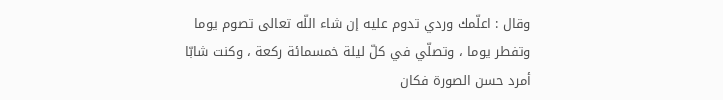وقال : اعلّمك وردي تدوم عليه إن شاء اللّه تعالى تصوم يوما وتفطر يوما ، وتصلّي في كلّ ليلة خمسمائة ركعة ، وكنت شابّا أمرد حسن الصورة فكان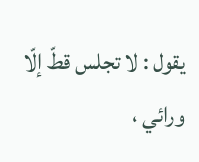يقول : لا تجلس قطّ إلّا ورائي ،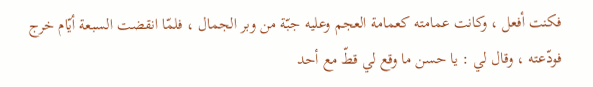فكنت أفعل ، وكانت عمامته كعمامة العجم وعليه جبّة من وبر الجمال ، فلمّا انقضت السبعة أيّام خرج فودّعته ، وقال لي : يا حسن ما وقع لي قطّ مع أحد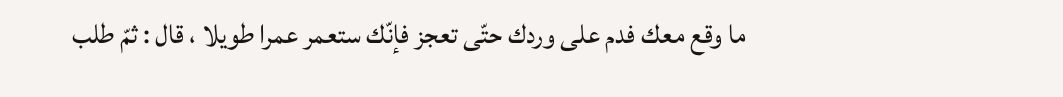ما وقع معك فدم على وردك حتّى تعجز فإنّك ستعمر عمرا طويلا ، قال : ثمّ طلب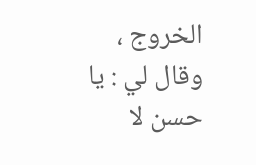الخروج ، وقال لي : يا حسن لا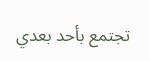تجتمع بأحد بعدي